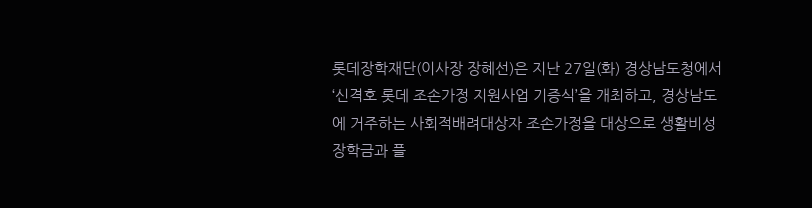롯데장학재단(이사장 장혜선)은 지난 27일(화) 경상남도청에서 ‘신격호 롯데 조손가정 지원사업 기증식’을 개최하고, 경상남도에 거주하는 사회적배려대상자 조손가정을 대상으로 생활비성 장학금과 플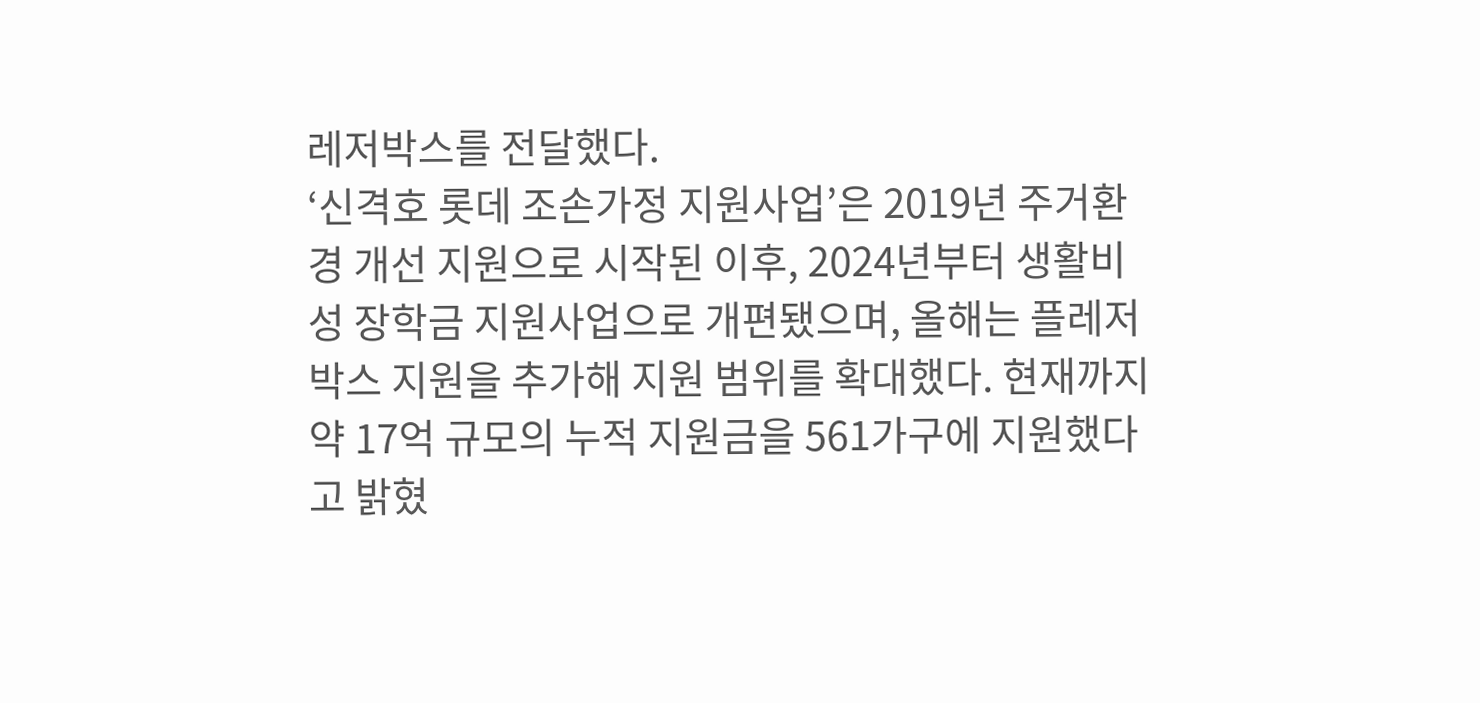레저박스를 전달했다.
‘신격호 롯데 조손가정 지원사업’은 2019년 주거환경 개선 지원으로 시작된 이후, 2024년부터 생활비성 장학금 지원사업으로 개편됐으며, 올해는 플레저박스 지원을 추가해 지원 범위를 확대했다. 현재까지 약 17억 규모의 누적 지원금을 561가구에 지원했다고 밝혔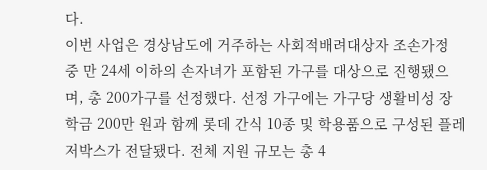다.
이번 사업은 경상남도에 거주하는 사회적배려대상자 조손가정 중 만 24세 이하의 손자녀가 포함된 가구를 대상으로 진행됐으며, 총 200가구를 선정했다. 선정 가구에는 가구당 생활비성 장학금 200만 원과 함께 롯데 간식 10종 및 학용품으로 구성된 플레저박스가 전달됐다. 전체 지원 규모는 총 4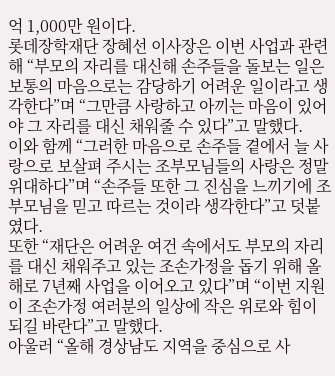억 1,000만 원이다.
롯데장학재단 장혜선 이사장은 이번 사업과 관련해 “부모의 자리를 대신해 손주들을 돌보는 일은 보통의 마음으로는 감당하기 어려운 일이라고 생각한다”며 “그만큼 사랑하고 아끼는 마음이 있어야 그 자리를 대신 채워줄 수 있다”고 말했다.
이와 함께 “그러한 마음으로 손주들 곁에서 늘 사랑으로 보살펴 주시는 조부모님들의 사랑은 정말 위대하다”며 “손주들 또한 그 진심을 느끼기에 조부모님을 믿고 따르는 것이라 생각한다”고 덧붙였다.
또한 “재단은 어려운 여건 속에서도 부모의 자리를 대신 채워주고 있는 조손가정을 돕기 위해 올해로 7년째 사업을 이어오고 있다”며 “이번 지원이 조손가정 여러분의 일상에 작은 위로와 힘이 되길 바란다”고 말했다.
아울러 “올해 경상남도 지역을 중심으로 사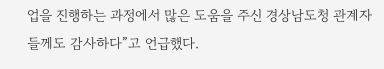업을 진행하는 과정에서 많은 도움을 주신 경상남도청 관계자들께도 감사하다”고 언급했다.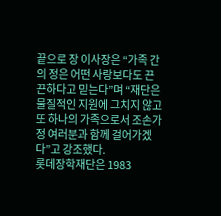끝으로 장 이사장은 “가족 간의 정은 어떤 사랑보다도 끈끈하다고 믿는다”며 “재단은 물질적인 지원에 그치지 않고 또 하나의 가족으로서 조손가정 여러분과 함께 걸어가겠다”고 강조했다.
롯데장학재단은 1983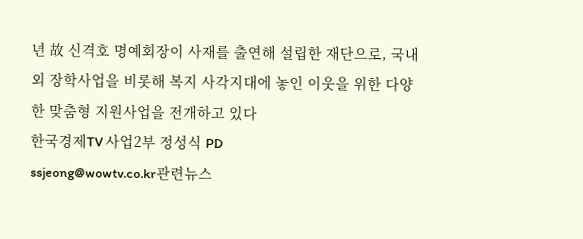년 故 신격호 명예회장이 사재를 출연해 설립한 재단으로, 국내외 장학사업을 비롯해 복지 사각지대에 놓인 이웃을 위한 다양한 맞춤형 지원사업을 전개하고 있다
한국경제TV 사업2부 정성식 PD
ssjeong@wowtv.co.kr관련뉴스